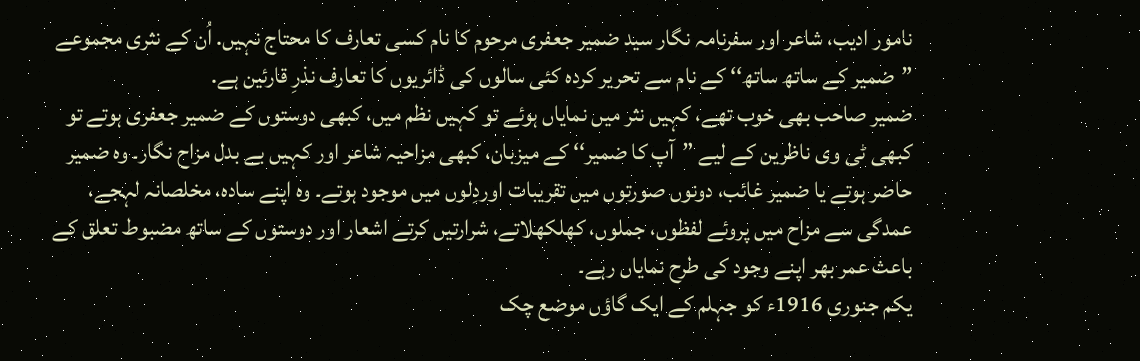نامور ادیب، شاعر اور سفرنامہ نگار سید ضمیر جعفری مرحوم کا نام کسی تعارف کا محتاج نہیں. اُن کے نثری مجموعے ”ضمیر کے ساتھ ساتھ‘‘ کے نام سے تحریر کردہ کئی سالوں کی ڈائریوں کا تعارف نذرِ قارئین ہے.
ضمیر صاحب بھی خوب تھے، کہیں نثر میں نمایاں ہوئے تو کہیں نظم میں، کبھی دوستوں کے ضمیر جعفری ہوتے تو کبھی ٹی وی ناظرین کے لیے ”آپ کا ضمیر‘‘ کے میزبان، کبھی مزاحیہ شاعر اور کہیں بے بدل مزاح نگار۔ وہ ضمیر حاضر ہوتے یا ضمیر غائب، دونوں صورتوں میں تقریبات اوردِلوں میں موجود ہوتے۔ وہ اپنے سادہ، مخلصانہ لہجے، عمدگی سے مزاح میں پروئے لفظوں، جملوں، کھلکھلاتے، شرارتیں کرتے اشعار اور دوستوں کے ساتھ مضبوط تعلق کے باعث عمر بھر اپنے وجود کی طرح نمایاں رہے۔
یکم جنوری 1916ء کو جہلم کے ایک گاؤں موضع چک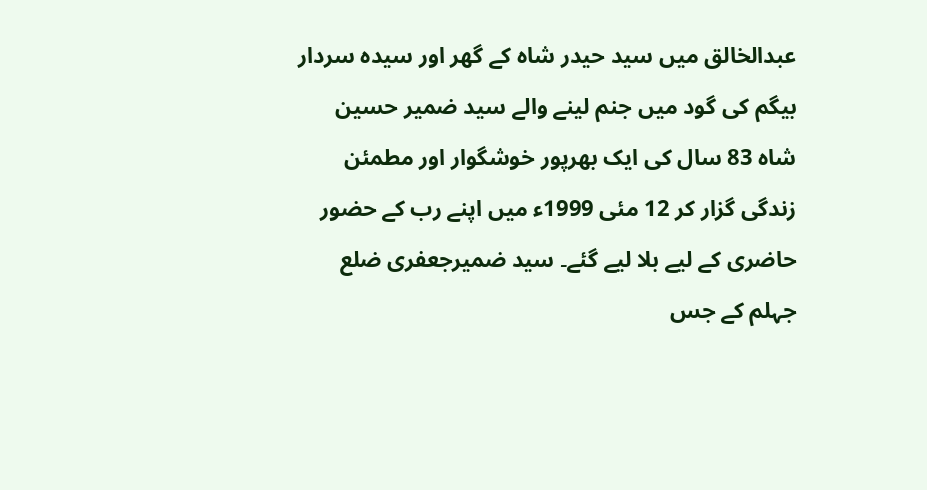عبدالخالق میں سید حیدر شاہ کے گھر اور سیدہ سردار بیگم کی گود میں جنم لینے والے سید ضمیر حسین شاہ 83 سال کی ایک بھرپور خوشگوار اور مطمئن زندگی گزار کر 12 مئی 1999ء میں اپنے رب کے حضور حاضری کے لیے بلا لیے گئے۔ سید ضمیرجعفری ضلع جہلم کے جس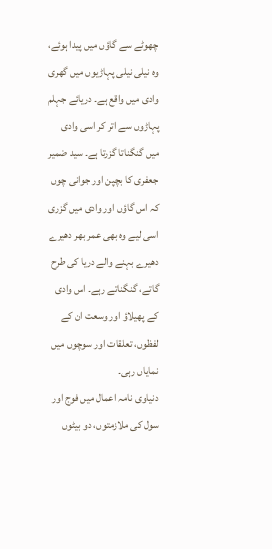چھوٹے سے گاؤں میں پیدا ہوئے، وہ نیلی نیلی پہاڑیوں میں گھری وادی میں واقع ہے۔ دریائے جہلم پہاڑوں سے اتر کر اسی وادی میں گنگناتا گزرتا ہے۔ سید ضمیر جعفری کا بچپن اور جوانی چوں کہ اس گاؤں اور وادی میں گزری اسی لیے وہ بھی عمر بھر دھیرے دھیرے بہنے والے دریا کی طرح گاتے، گنگناتے رہے۔ اس وادی کے پھیلاؤ اور وسعت ان کے لفظوں، تعلقات اور سوچوں میں نمایاں رہی۔
دنیاوی نامہ اعمال میں فوج اور سول کی ملازمتوں، دو بیٹوں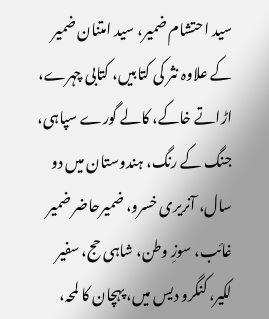سید احتشام ضمیر، سید امتنان ضمیر کے علاوہ نثر کی کتابیں، کتابی چہرے، اڑاتے خاکے، کالے گورے سپاہی، جنگ کے رنگ، ہندوستان میں دو سال، آنریری خسرو، ضمیرحاضر ضمیر غائب، سوزِ وطن، شاہی حج، سفیر لکیر، کنگرو دیس میں، پہچان کا لمحہ،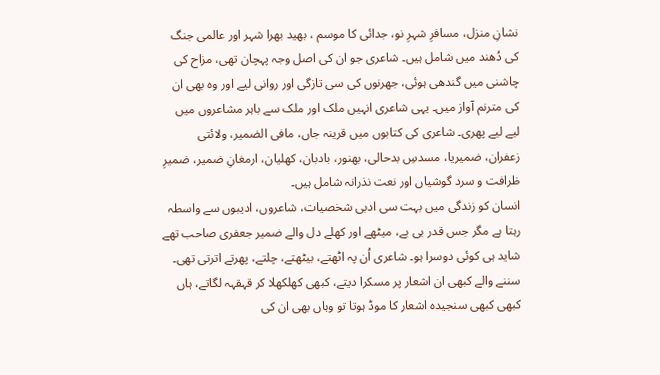نشانِ منزل، مسافرِ شہرِ نو، جدائی کا موسم ، بھید بھرا شہر اور عالمی جنگ کی دُھند میں شامل ہیں۔ شاعری جو ان کی اصل وجہ پہچان تھی، مزاح کی چاشنی میں گندھی ہوئی، جھرنوں کی سی تازگی اور روانی لیے اور وہ بھی ان کی مترنم آواز میں۔ یہی شاعری انہیں ملک اور ملک سے باہر مشاعروں میں لیے لیے پھری۔ شاعری کی کتابوں میں قرینہ جاں، مافی الضمیر، ولائتی زعفران، ضمیریا، مسدسِ بدحالی، بھنور، بادبان، کھلیان، ارمغانِ ضمیر، ضمیرِ ظرافت و سرد گوشیاں اور نعت نذرانہ شامل ہیں۔
انسان کو زندگی میں بہت سی ادبی شخصیات، شاعروں، ادیبوں سے واسطہ رہتا ہے مگر جس قدر بی بے، میٹھے اور کھلے دل والے ضمیر جعفری صاحب تھے شاید ہی کوئی دوسرا ہو۔ شاعری اُن پہ اٹھتے، بیٹھتے، چلتے، پھرتے اترتی تھی۔ سننے والے کبھی ان اشعار پر مسکرا دیتے، کبھی کھلکھلا کر قہقہہ لگاتے، ہاں کبھی کبھی سنجیدہ اشعار کا موڈ ہوتا تو وہاں بھی ان کی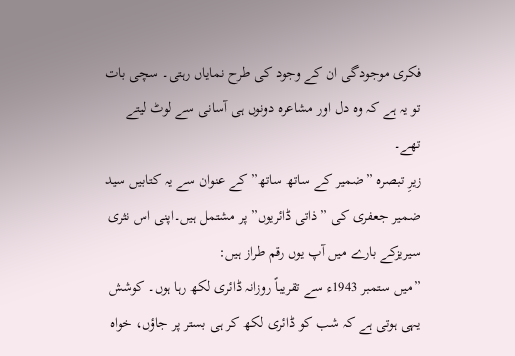فکری موجودگی ان کے وجود کی طرح نمایاں رہتی۔ سچی بات تو یہ ہے کہ وہ دل اور مشاعرہ دونوں ہی آسانی سے لوٹ لیتے تھے۔
زیرِ تبصرہ ”ضمیر کے ساتھ ساتھ” کے عنوان سے یہ کتابیں سید ضمیر جعفری کی ”ذاتی ڈائریوں” پر مشتمل ہیں۔اپنی اس نثری سیریزکے بارے میں آپ یوں رقم طراز ہیں:
”میں ستمبر 1943ء سے تقریباً روزانہ ڈائری لکھ رہا ہوں۔ کوشش یہی ہوتی ہے کہ شب کو ڈائری لکھ کر ہی بستر پر جاؤں، خواہ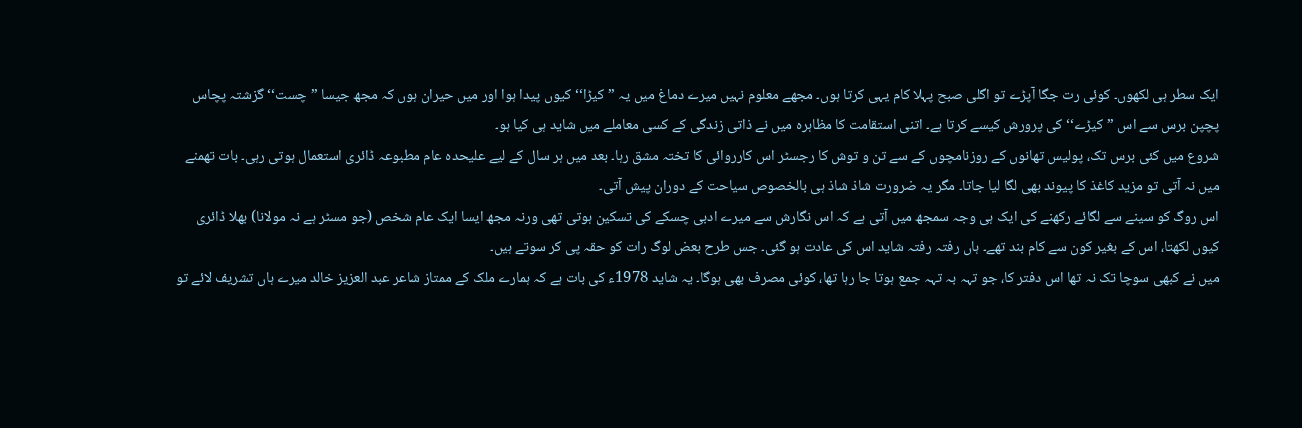ایک سطر ہی لکھوں۔ کوئی رت جگا آپڑے تو اگلی صبح پہلا کام یہی کرتا ہوں۔ مجھے معلوم نہیں میرے دماغ میں یہ ”کیڑا‘‘ کیوں پیدا ہوا اور میں حیران ہوں کہ مجھ جیسا ”چست‘‘ گزشتہ پچاس پچپن برس سے اس ”کیڑے‘‘ کی پرورش کیسے کرتا ہے۔ اتنی استقامت کا مظاہرہ میں نے ذاتی زندگی کے کسی معاملے میں شاید ہی کیا ہو۔
شروع میں کئی برس تک، پولیس تھانوں کے روزنامچوں کے سے تن و توش کا رجسٹر اس کارروائی کا تختہ مشق رہا۔ بعد میں ہر سال کے لیے علیحدہ عام مطبوعہ ڈائری استعمال ہوتی رہی۔ بات تھمنے میں نہ آتی تو مزید کاغذ کا پیوند بھی لگا لیا جاتا۔ مگر یہ ضرورت شاذ شاذ ہی بالخصوص سیاحت کے دوران پیش آتی۔
اس روگ کو سینے سے لگائے رکھنے کی ایک ہی وجہ سمجھ میں آتی ہے کہ اس نگارش سے میرے ادبی چسکے کی تسکین ہوتی تھی ورنہ مجھ ایسا ایک عام شخص (جو مسٹر ہے نہ مولانا) بھلا ڈائری کیوں لکھتا، اس کے بغیر کون سے کام بند تھے۔ ہاں رفتہ رفتہ شاید اس کی عادت ہو گئی۔ جس طرح بعض لوگ رات کو حقہ پی کر سوتے ہیں۔
میں نے کبھی سوچا تک نہ تھا اس دفتر کا، جو تہہ بہ تہہ جمع ہوتا جا رہا تھا، کوئی مصرف بھی ہوگا۔ یہ شاید 1978ء کی بات ہے کہ ہمارے ملک کے ممتاز شاعر عبد العزیز خالد میرے ہاں تشریف لائے تو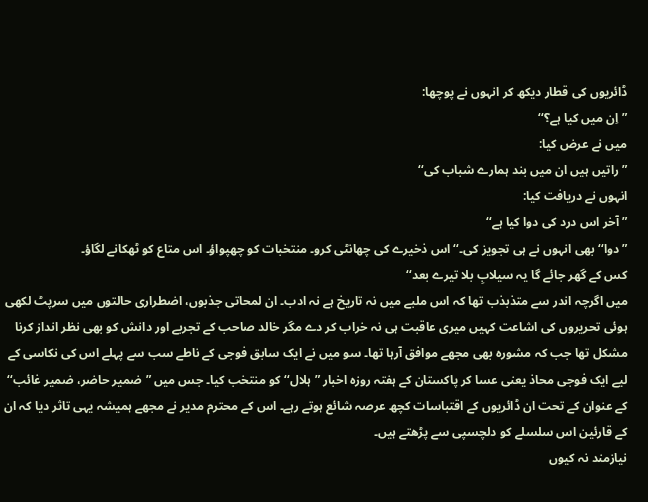ڈائریوں کی قطار دیکھ کر انہوں نے پوچھا:
”اِن میں کیا ہے؟‘‘
میں نے عرض کیا:
”راتیں ہیں ان میں بند ہمارے شباب کی‘‘
انہوں نے دریافت کیا:
”آخر اس درد کی دوا کیا ہے‘‘
”دوا‘‘ بھی انہوں نے ہی تجویز کی۔‘‘ اس ذخیرے کی چھانٹی کرو۔ منتخبات کو چھپواؤ۔ اس متاع کو ٹھکانے لگاؤ۔
کس کے گھر جائے گا یہ سیلابِ بلا تیرے بعد‘‘
میں اگرچہ اندر سے متذبذب تھا کہ اس ملبے میں نہ تاریخ ہے نہ ادب۔ ان لمحاتی جذبوں، اضطراری حالتوں میں سرپٹ لکھی ہوئی تحریروں کی اشاعت کہیں میری عاقبت ہی نہ خراب کر دے مگر خالد صاحب کے تجربے اور دانش کو بھی نظر انداز کرنا مشکل تھا جب کہ مشورہ بھی مجھے موافق آرہا تھا۔ سو میں نے ایک سابق فوجی کے ناطے سب سے پہلے اس کی نکاسی کے لیے ایک فوجی محاذ یعنی عسا کر پاکستان کے ہفتہ روزہ اخبار ”ہلال‘‘ کو منتخب کیا۔ جس میں ”ضمیر حاضر، ضمیر غائب‘‘ کے عنوان کے تحت ان ڈائریوں کے اقتباسات کچھ عرصہ شائع ہوتے رہے۔ اس کے محترم مدیر نے مجھے ہمیشہ یہی تاثر دیا کہ ان کے قارئین اس سلسلے کو دلچسپی سے پڑھتے ہیں۔
نیازمند نہ کیوں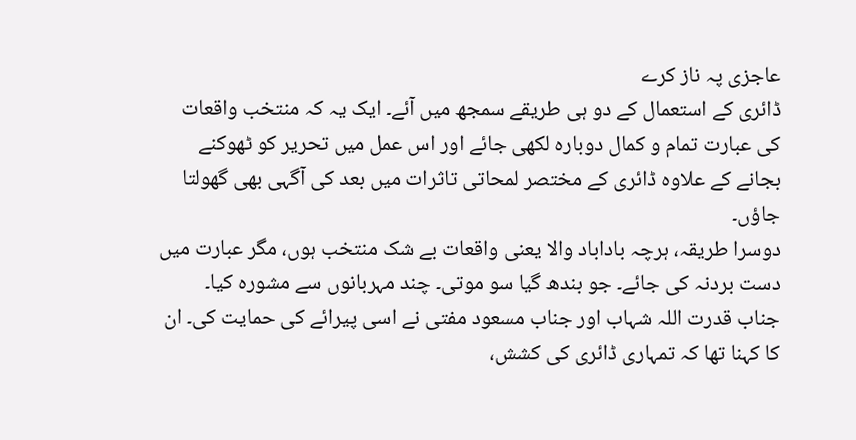عاجزی پہ ناز کرے
ڈائری کے استعمال کے دو ہی طریقے سمجھ میں آئے۔ ایک یہ کہ منتخب واقعات کی عبارت تمام و کمال دوبارہ لکھی جائے اور اس عمل میں تحریر کو ٹھوکنے بجانے کے علاوہ ڈائری کے مختصر لمحاتی تاثرات میں بعد کی آگہی بھی گھولتا جاؤں۔
دوسرا طریقہ، ہرچہ باداباد والا یعنی واقعات بے شک منتخب ہوں، مگر عبارت میں دست بردنہ کی جائے۔ جو بندھ گیا سو موتی۔ چند مہربانوں سے مشورہ کیا۔ جناب قدرت اللہ شہاب اور جناب مسعود مفتی نے اسی پیرائے کی حمایت کی۔ ان کا کہنا تھا کہ تمہاری ڈائری کی کشش،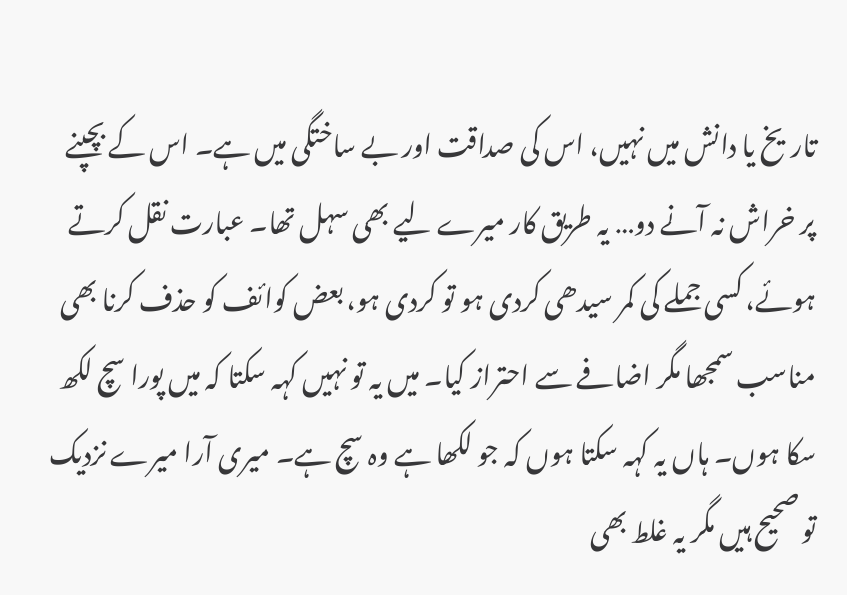تاریخ یا دانش میں نہیں، اس کی صداقت اور بے ساختگی میں ہے۔ اس کے بچپنے پر خراش نہ آنے دو… یہ طریق کار میرے لیے بھی سہل تھا۔ عبارت نقل کرتے ہوئے، کسی جملے کی کمر سیدھی کردی ہو تو کردی ہو، بعض کوائف کو حذف کرنا بھی مناسب سمجھا مگر اضافے سے احتراز کیا۔ میں یہ تو نہیں کہہ سکتا کہ میں پورا سچ لکھ سکا ہوں۔ ہاں یہ کہہ سکتا ہوں کہ جو لکھا ہے وہ سچ ہے۔ میری آرا میرے نزدیک تو صحیح ہیں مگر یہ غلط بھی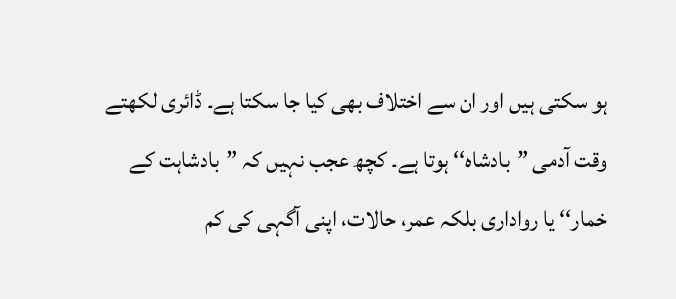ہو سکتی ہیں اور ان سے اختلاف بھی کیا جا سکتا ہے۔ ڈائری لکھتے وقت آدمی ”بادشاہ‘‘ ہوتا ہے۔ کچھ عجب نہیں کہ ”بادشاہت کے خمار‘‘ یا رواداری بلکہ عمر، حالات، اپنی آگہی کی کم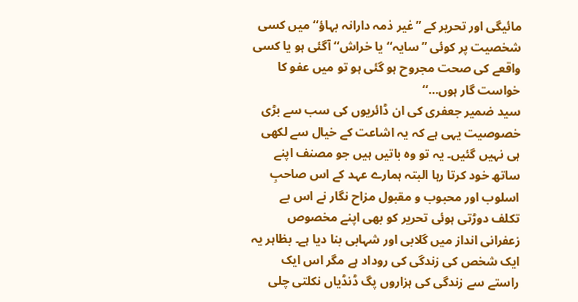مائیگی اور تحریر کے ”غیر ذمہ دارانہ بہاؤ‘‘ میں کسی شخصیت پر کوئی ”سایہ‘‘ یا خراش‘‘ آگئی ہو یا کسی واقعے کی صحت مجروح ہو گئی ہو تو میں عفو کا خواست گار ہوں…‘‘
سید ضمیر جعفری کی ان ڈائریوں کی سب سے بڑی خصوصیت یہی ہے کہ یہ اشاعت کے خیال سے لکھی ہی نہیں گئیں۔ یہ تو وہ باتیں ہیں جو مصنف اپنے ساتھ خود کرتا رہا البتہ ہمارے عہد کے اس صاحبِ اسلوب اور محبوب و مقبول مزاح نگار نے اس بے تکلف دوڑتی ہوئی تحریر کو بھی اپنے مخصوص زعفرانی انداز میں گلابی اور شہابی بنا دیا ہے۔ بظاہر یہ ایک شخص کی زندگی کی روداد ہے مگر اس ایک راستے سے زندگی کی ہزاروں پگ ڈنڈیاں نکلتی چلی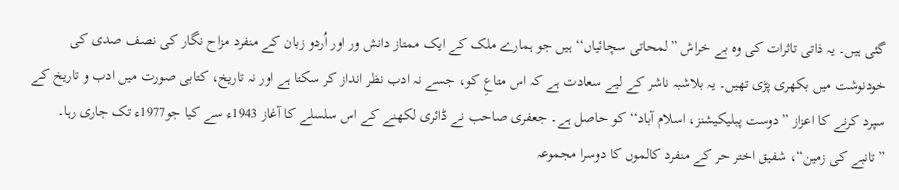گئی ہیں۔ یہ ذاتی تاثرات کی وہ بے خراش ”لمحاتی سچائیاں‘‘ ہیں جو ہمارے ملک کے ایک ممتاز دانش ور اور اُردو زبان کے منفرد مزاح نگار کی نصف صدی کی خودنوشت میں بکھری پڑی تھیں۔ یہ بلاشبہ ناشر کے لیے سعادت ہے کہ اس متاعِ کو، جسے نہ ادب نظر انداز کر سکتا ہے اور نہ تاریخ، کتابی صورت میں ادب و تاریخ کے سپرد کرنے کا اعزاز ”دوست پبلیکیشنز، اسلام آباد‘‘ کو حاصل ہے۔ جعفری صاحب نے ڈائری لکھنے کے اس سلسلے کا آغاز 1943ء سے کیا جو1977ء تک جاری رہا۔
”تانبے کی زمین“، شفیق اختر حر کے منفرد کالموں کا دوسرا مجموعہ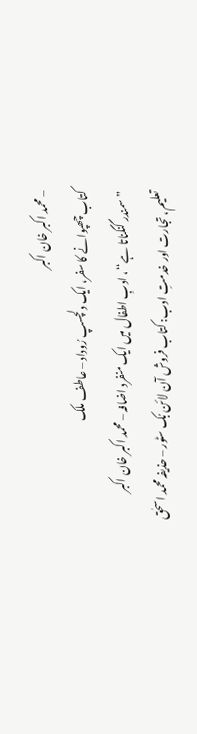– محمد اکبر خان اکبر
کتاب چھپوانے کا سفر، ایک دلچسپ رُوداد – عاطف ملک
”سمندر گنگناتا ہے‘‘، ادبِ اطفال میں ایک منفرد اضافہ – محمد اکبر خان اکبر
تعلیم، تجارت اور خدمتِ ادب: کتاب فروش آن لائن بُک سٹور – حذیفہ محمد اسحٰق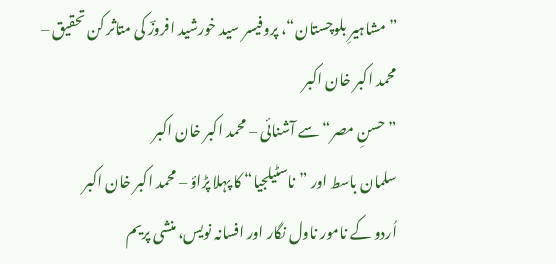”مشاہیرِ بلوچستان“، پروفیسر سید خورشید افروزؔ کی متاثر کن تحقیق – محمد اکبر خان اکبر
”حسنِ مصر“ سے آشنائی – محمد اکبر خان اکبر
سلمان باسط اور ”ناسٹیلجیا“ کا پہلا پڑاؤ – محمد اکبر خان اکبر
اُردو کے نامور ناول نگار اور افسانہ نویس، منشی پریم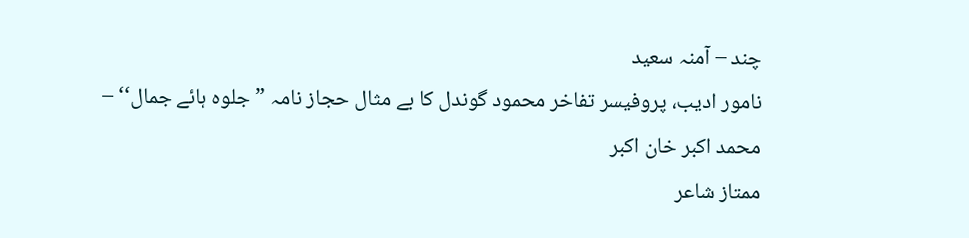چند – آمنہ سعید
نامور ادیب، پروفیسر تفاخر محمود گوندل کا بے مثال حجاز نامہ ”جلوہ ہائے جمال‘‘ – محمد اکبر خان اکبر
ممتاز شاعر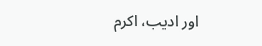اور ادیب، اکرم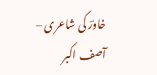خاورؔ کی شاعری – آصف اکبر